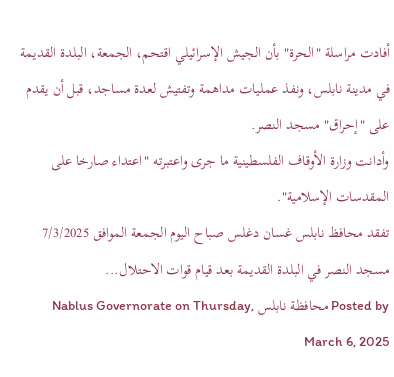أفادت مراسلة "الحرة" بأن الجيش الإسرائيلي اقتحم، الجمعة، البلدة القديمة في مدينة نابلس، ونفذ عمليات مداهمة وتفتيش لعدة مساجد، قبل أن يقدم على "إحراق" مسجد النصر.
وأدانت وزارة الأوقاف الفلسطينية ما جرى واعتبرته "اعتداء صارخا على المقدسات الإسلامية".
تفقد محافظ نابلس غسان دغلس صباح اليوم الجمعة الموافق 7/3/2025 مسجد النصر في البلدة القديمة بعد قيام قوات الاحتلال...
Posted by محافظة نابلس Nablus Governorate on Thursday, March 6, 2025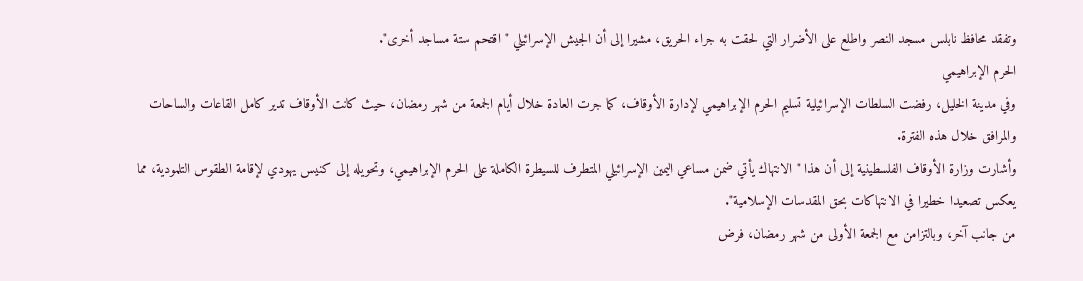وتفقد محافظ نابلس مسجد النصر واطلع على الأضرار التي لحقت به جراء الحريق، مشيرا إلى أن الجيش الإسرائيلي "اقتحم ستة مساجد أخرى".
الحرم الإبراهيمي
وفي مدينة الخليل، رفضت السلطات الإسرائيلية تسليم الحرم الإبراهيمي لإدارة الأوقاف، كما جرت العادة خلال أيام الجمعة من شهر رمضان، حيث كانت الأوقاف تدير كامل القاعات والساحات والمرافق خلال هذه الفترة.
وأشارت وزارة الأوقاف الفلسطينية إلى أن هذا "الانتهاك يأتي ضمن مساعي اليمين الإسرائيلي المتطرف للسيطرة الكاملة على الحرم الإبراهيمي، وتحويله إلى كنيس يهودي لإقامة الطقوس التلمودية، مما يعكس تصعيدا خطيرا في الانتهاكات بحق المقدسات الإسلامية".
من جانب آخر، وبالتزامن مع الجمعة الأولى من شهر رمضان، فرض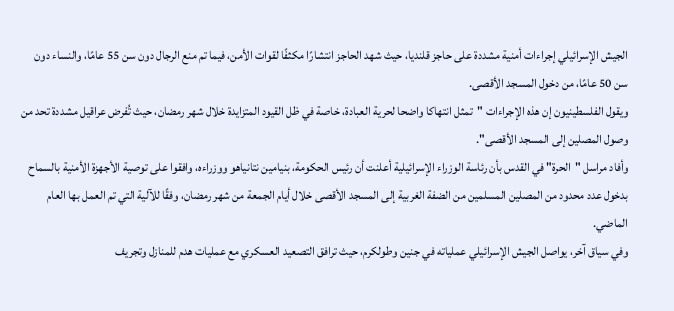الجيش الإسرائيلي إجراءات أمنية مشددة على حاجز قلنديا، حيث شهد الحاجز انتشارًا مكثفًا لقوات الأمن، فيما تم منع الرجال دون سن 55 عامًا، والنساء دون سن 50 عامًا، من دخول المسجد الأقصى.
ويقول الفلسطينيون إن هذه الإجراءات "تمثل انتهاكا واضحا لحرية العبادة، خاصة في ظل القيود المتزايدة خلال شهر رمضان، حيث تُفرض عراقيل مشددة تحد من وصول المصلين إلى المسجد الأقصى".
وأفاد مراسل "الحرة" في القدس بأن رئاسة الوزراء الإسرائيلية أعلنت أن رئيس الحكومة، بنيامين نتانياهو ووزراءه، وافقوا على توصية الأجهزة الأمنية بالسماح بدخول عدد محدود من المصلين المسلمين من الضفة الغربية إلى المسجد الأقصى خلال أيام الجمعة من شهر رمضان، وفقًا للآلية التي تم العمل بها العام الماضي.
وفي سياق آخر، يواصل الجيش الإسرائيلي عملياته في جنين وطولكرم، حيث ترافق التصعيد العسكري مع عمليات هدم للمنازل وتجريف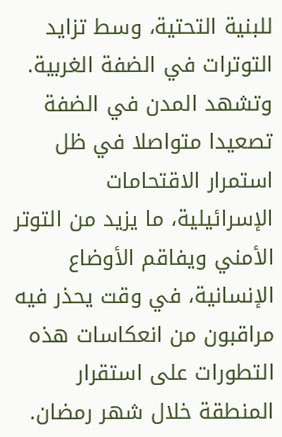للبنية التحتية، وسط تزايد التوترات في الضفة الغربية.
وتشهد المدن في الضفة تصعيدا متواصلا في ظل استمرار الاقتحامات الإسرائيلية، ما يزيد من التوتر الأمني ويفاقم الأوضاع الإنسانية، في وقت يحذر فيه مراقبون من انعكاسات هذه التطورات على استقرار المنطقة خلال شهر رمضان.